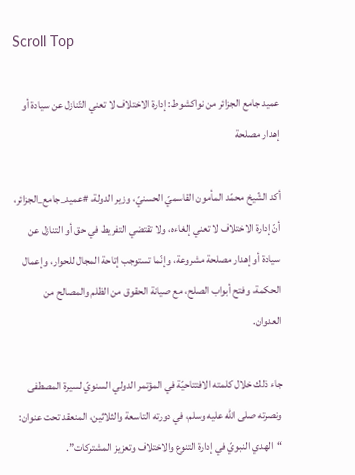Scroll Top

عميد جامع الجزائر من نواكشوط: إدارة الاختلاف لا تعني التّنازل عن سيادة أو إهدار مصلحة

أكد الشّيخ محمّد المأمون القاسميّ الحسنيّ، وزير الدولة، #عميد_جامع_الجزائر، أنّ إدارة الاختلاف لا تعني إلغاءه، ولا تقتضي التفريط في حق أو التنازل عن سيادة أو إهدار مصلحة مشروعة، وإنّما تستوجب إتاحة المجال للحوار، وإعمال الحكمة، وفتح أبواب الصلح، مع صيانة الحقوق من الظلم والمصالح من العدوان.

جاء ذلك خلال كلمته الافتتاحيّة في المؤتمر الدولي السنويّ لسيرة المصطفى ونصرته صلى الله عليه وسلم، في دورته التاسعة والثلاثين، المنعقد تحت عنوان: “الهدي النبويّ في إدارة التنوع والاختلاف وتعزيز المشتركات”.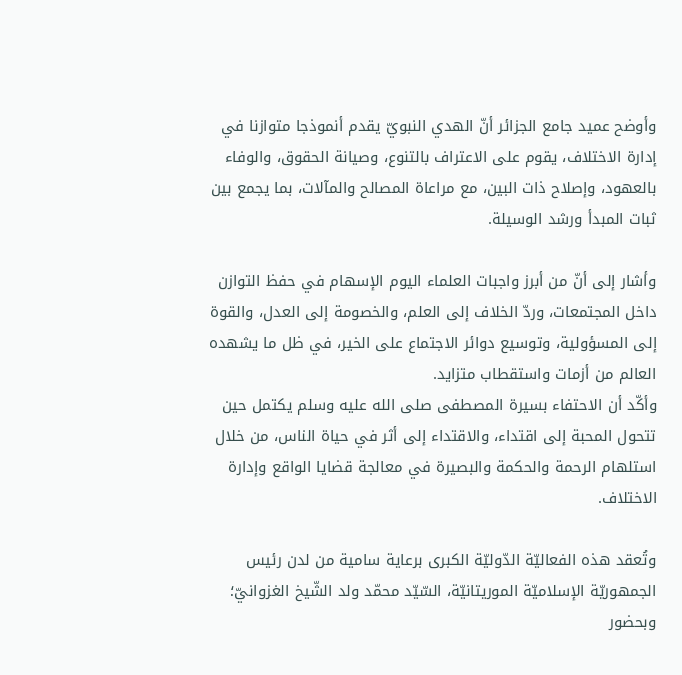وأوضح عميد جامع الجزائر أنّ الهدي النبويّ يقدم أنموذجا متوازنا في إدارة الاختلاف، يقوم على الاعتراف بالتنوع، وصيانة الحقوق، والوفاء بالعهود، وإصلاح ذات البين، مع مراعاة المصالح والمآلات، بما يجمع بين ثبات المبدأ ورشد الوسيلة.

وأشار إلى أنّ من أبرز واجبات العلماء اليوم الإسهام في حفظ التوازن داخل المجتمعات، وردّ الخلاف إلى العلم، والخصومة إلى العدل، والقوة إلى المسؤولية، وتوسيع دوائر الاجتماع على الخير، في ظل ما يشهده العالم من أزمات واستقطاب متزايد.
وأكّد أن الاحتفاء بسيرة المصطفى صلى الله عليه وسلم يكتمل حين تتحول المحبة إلى اقتداء، والاقتداء إلى أثر في حياة الناس، من خلال استلهام الرحمة والحكمة والبصيرة في معالجة قضايا الواقع وإدارة الاختلاف.

وتُعقد هذه الفعاليّة الدّوليّة الكبرى برعاية سامية من لدن رئيس الجمهوريّة الإسلاميّة الموريتانيّة، السّيّد محمّد ولد الشّيخ الغزوانيّ؛ وبحضور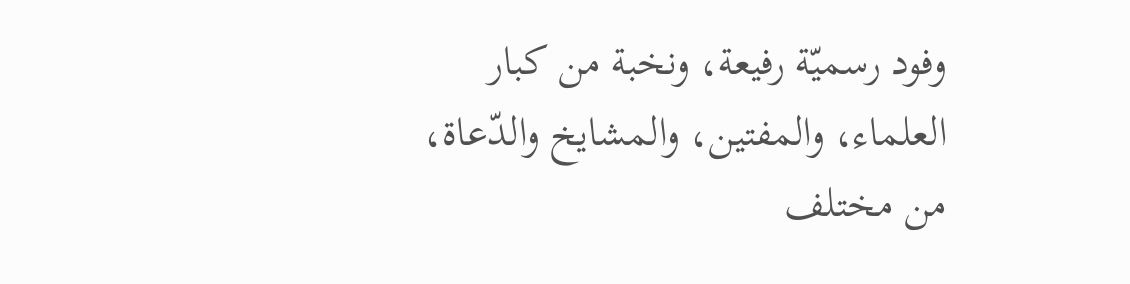وفود رسميّة رفيعة، ونخبة من كبار العلماء، والمفتين، والمشايخ والدّعاة، من مختلف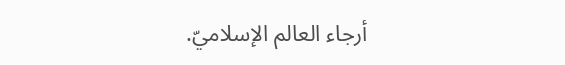أرجاء العالم الإسلاميّ.